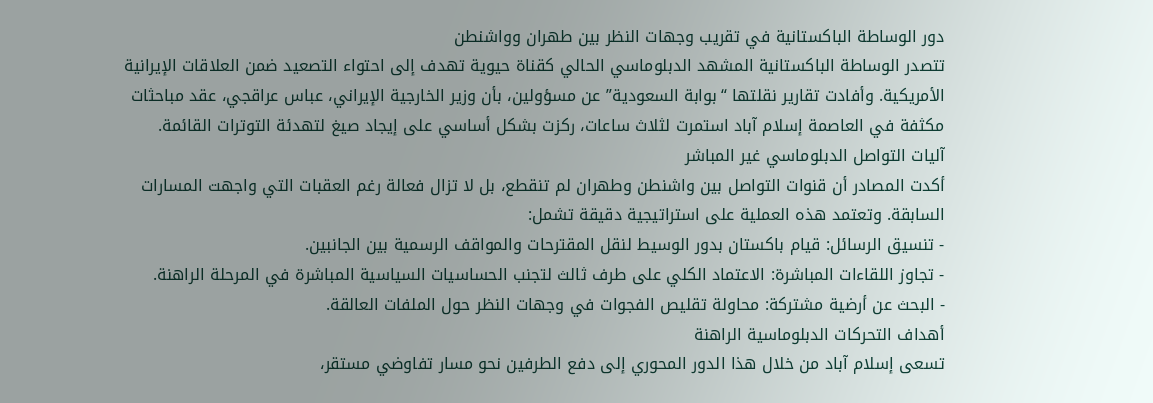دور الوساطة الباكستانية في تقريب وجهات النظر بين طهران وواشنطن
تتصدر الوساطة الباكستانية المشهد الدبلوماسي الحالي كقناة حيوية تهدف إلى احتواء التصعيد ضمن العلاقات الإيرانية الأمريكية. وأفادت تقارير نقلتها “بوابة السعودية” عن مسؤولين، بأن وزير الخارجية الإيراني، عباس عراقجي، عقد مباحثات مكثفة في العاصمة إسلام آباد استمرت لثلاث ساعات، ركزت بشكل أساسي على إيجاد صيغ لتهدئة التوترات القائمة.
آليات التواصل الدبلوماسي غير المباشر
أكدت المصادر أن قنوات التواصل بين واشنطن وطهران لم تنقطع، بل لا تزال فعالة رغم العقبات التي واجهت المسارات السابقة. وتعتمد هذه العملية على استراتيجية دقيقة تشمل:
- تنسيق الرسائل: قيام باكستان بدور الوسيط لنقل المقترحات والمواقف الرسمية بين الجانبين.
- تجاوز اللقاءات المباشرة: الاعتماد الكلي على طرف ثالث لتجنب الحساسيات السياسية المباشرة في المرحلة الراهنة.
- البحث عن أرضية مشتركة: محاولة تقليص الفجوات في وجهات النظر حول الملفات العالقة.
أهداف التحركات الدبلوماسية الراهنة
تسعى إسلام آباد من خلال هذا الدور المحوري إلى دفع الطرفين نحو مسار تفاوضي مستقر،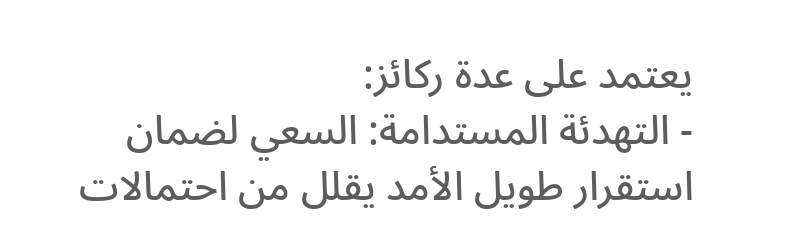يعتمد على عدة ركائز:
- التهدئة المستدامة: السعي لضمان استقرار طويل الأمد يقلل من احتمالات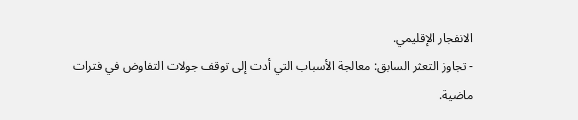الانفجار الإقليمي.
- تجاوز التعثر السابق: معالجة الأسباب التي أدت إلى توقف جولات التفاوض في فترات ماضية.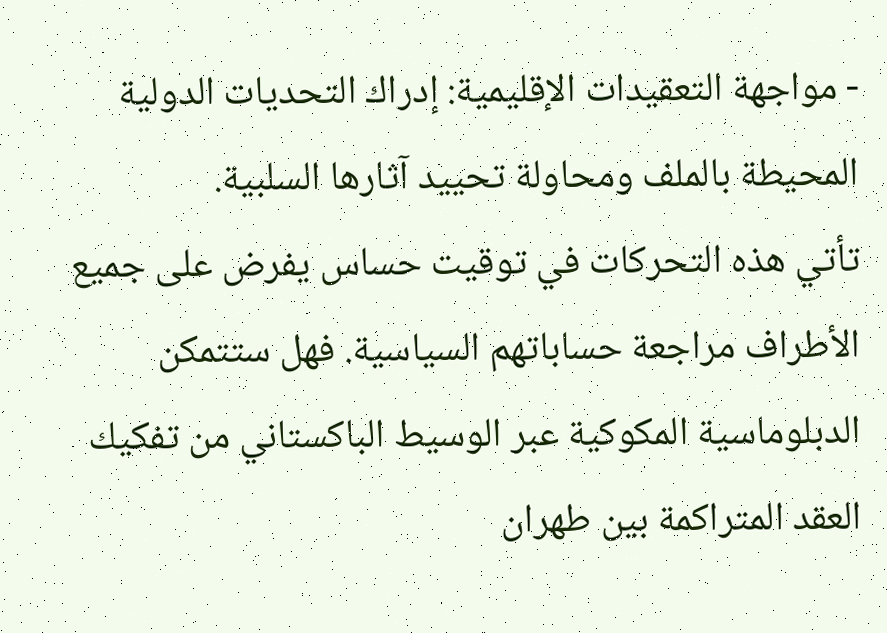- مواجهة التعقيدات الإقليمية: إدراك التحديات الدولية المحيطة بالملف ومحاولة تحييد آثارها السلبية.
تأتي هذه التحركات في توقيت حساس يفرض على جميع الأطراف مراجعة حساباتهم السياسية. فهل ستتمكن الدبلوماسية المكوكية عبر الوسيط الباكستاني من تفكيك العقد المتراكمة بين طهران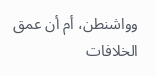وواشنطن، أم أن عمق الخلافات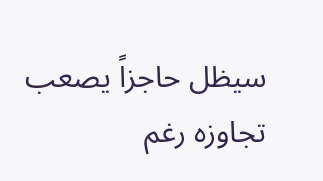سيظل حاجزاً يصعب تجاوزه رغم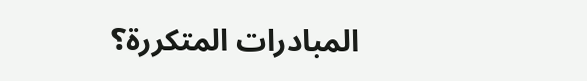المبادرات المتكررة؟